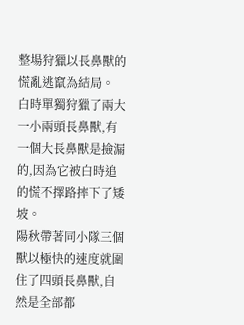整場狩獵以長鼻獸的慌亂逃竄為結局。
白時單獨狩獵了兩大一小兩頭長鼻獸,有一個大長鼻獸是撿漏的,因為它被白時追的慌不擇路摔下了矮坡。
陽秋帶著同小隊三個獸以極快的速度就圍住了四頭長鼻獸,自然是全部都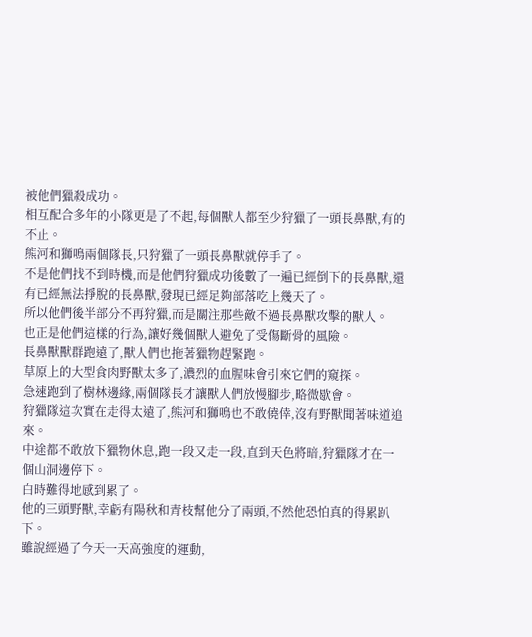被他們獵殺成功。
相互配合多年的小隊更是了不起,每個獸人都至少狩獵了一頭長鼻獸,有的不止。
熊河和獅鳴兩個隊長,只狩獵了一頭長鼻獸就停手了。
不是他們找不到時機,而是他們狩獵成功後數了一遍已經倒下的長鼻獸,還有已經無法掙脫的長鼻獸,發現已經足夠部落吃上幾天了。
所以他們後半部分不再狩獵,而是關注那些敵不過長鼻獸攻擊的獸人。
也正是他們這樣的行為,讓好幾個獸人避免了受傷斷骨的風險。
長鼻獸獸群跑遠了,獸人們也拖著獵物趕緊跑。
草原上的大型食肉野獸太多了,濃烈的血腥味會引來它們的窺探。
急速跑到了樹林邊緣,兩個隊長才讓獸人們放慢腳步,略微歇會。
狩獵隊這次實在走得太遠了,熊河和獅鳴也不敢僥倖,沒有野獸聞著味道追來。
中途都不敢放下獵物休息,跑一段又走一段,直到天色將暗,狩獵隊才在一個山洞邊停下。
白時難得地感到累了。
他的三頭野獸,幸虧有陽秋和青枝幫他分了兩頭,不然他恐怕真的得累趴下。
雖說經過了今天一天高強度的運動,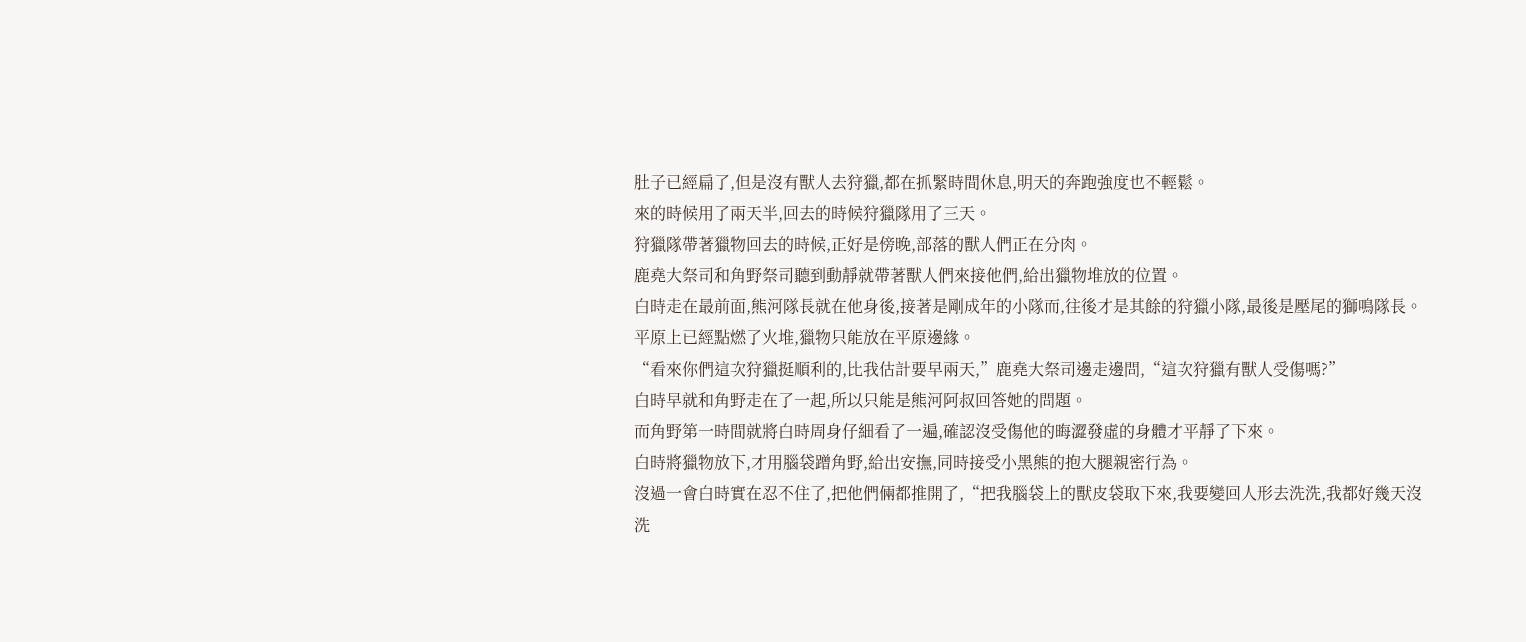肚子已經扁了,但是沒有獸人去狩獵,都在抓緊時間休息,明天的奔跑強度也不輕鬆。
來的時候用了兩天半,回去的時候狩獵隊用了三天。
狩獵隊帶著獵物回去的時候,正好是傍晚,部落的獸人們正在分肉。
鹿堯大祭司和角野祭司聽到動靜就帶著獸人們來接他們,給出獵物堆放的位置。
白時走在最前面,熊河隊長就在他身後,接著是剛成年的小隊而,往後才是其餘的狩獵小隊,最後是壓尾的獅鳴隊長。
平原上已經點燃了火堆,獵物只能放在平原邊緣。
“看來你們這次狩獵挺順利的,比我估計要早兩天,”鹿堯大祭司邊走邊問,“這次狩獵有獸人受傷嗎?”
白時早就和角野走在了一起,所以只能是熊河阿叔回答她的問題。
而角野第一時間就將白時周身仔細看了一遍,確認沒受傷他的晦澀發虛的身體才平靜了下來。
白時將獵物放下,才用腦袋蹭角野,給出安撫,同時接受小黑熊的抱大腿親密行為。
沒過一會白時實在忍不住了,把他們倆都推開了,“把我腦袋上的獸皮袋取下來,我要變回人形去洗洗,我都好幾天沒洗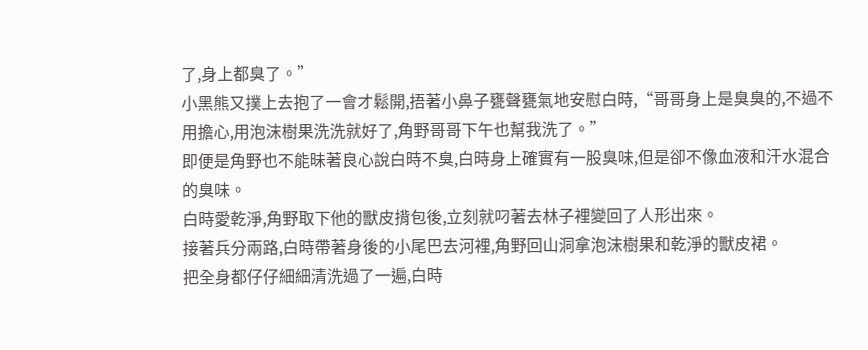了,身上都臭了。”
小黑熊又撲上去抱了一會才鬆開,捂著小鼻子甕聲甕氣地安慰白時,“哥哥身上是臭臭的,不過不用擔心,用泡沫樹果洗洗就好了,角野哥哥下午也幫我洗了。”
即便是角野也不能昧著良心說白時不臭,白時身上確實有一股臭味,但是卻不像血液和汗水混合的臭味。
白時愛乾淨,角野取下他的獸皮揹包後,立刻就叼著去林子裡變回了人形出來。
接著兵分兩路,白時帶著身後的小尾巴去河裡,角野回山洞拿泡沫樹果和乾淨的獸皮裙。
把全身都仔仔細細清洗過了一遍,白時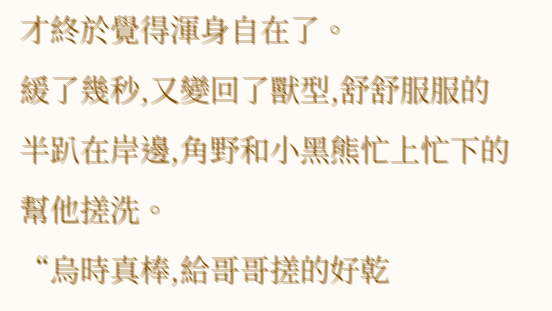才終於覺得渾身自在了。
緩了幾秒,又變回了獸型,舒舒服服的半趴在岸邊,角野和小黑熊忙上忙下的幫他搓洗。
“烏時真棒,給哥哥搓的好乾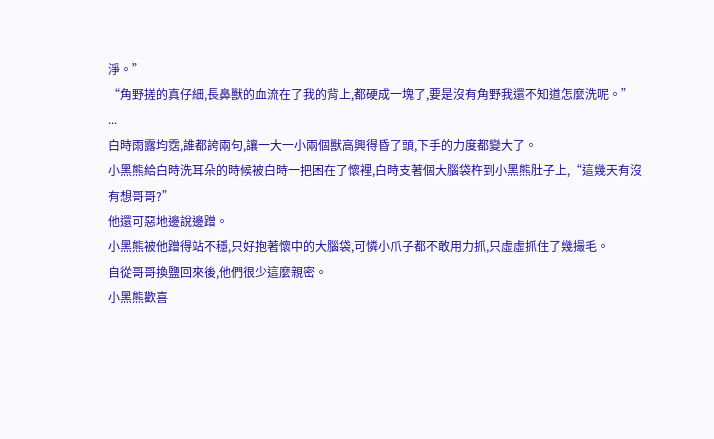淨。”
“角野搓的真仔細,長鼻獸的血流在了我的背上,都硬成一塊了,要是沒有角野我還不知道怎麼洗呢。”
...
白時雨露均霑,誰都誇兩句,讓一大一小兩個獸高興得昏了頭,下手的力度都變大了。
小黑熊給白時洗耳朵的時候被白時一把困在了懷裡,白時支著個大腦袋杵到小黑熊肚子上,“這幾天有沒有想哥哥?”
他還可惡地邊說邊蹭。
小黑熊被他蹭得站不穩,只好抱著懷中的大腦袋,可憐小爪子都不敢用力抓,只虛虛抓住了幾撮毛。
自從哥哥換鹽回來後,他們很少這麼親密。
小黑熊歡喜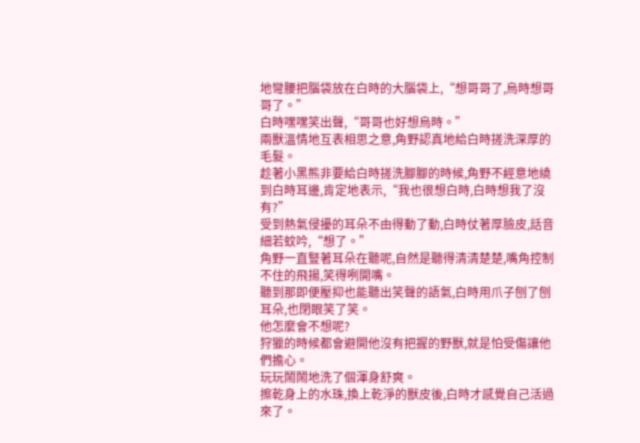地彎腰把腦袋放在白時的大腦袋上,“想哥哥了,烏時想哥哥了。”
白時嘿嘿笑出聲,“哥哥也好想烏時。”
兩獸溫情地互表相思之意,角野認真地給白時搓洗深厚的毛髮。
趁著小黑熊非要給白時搓洗腳腳的時候,角野不經意地繞到白時耳邊,肯定地表示,“我也很想白時,白時想我了沒有?”
受到熱氣侵擾的耳朵不由得動了動,白時仗著厚臉皮,話音細若蚊吟,“想了。”
角野一直豎著耳朵在聽呢,自然是聽得清清楚楚,嘴角控制不住的飛揚,笑得咧開嘴。
聽到那即便壓抑也能聽出笑聲的語氣,白時用爪子刨了刨耳朵,也閉眼笑了笑。
他怎麼會不想呢?
狩獵的時候都會避開他沒有把握的野獸,就是怕受傷讓他們擔心。
玩玩鬧鬧地洗了個渾身舒爽。
擦乾身上的水珠,換上乾淨的獸皮後,白時才感覺自己活過來了。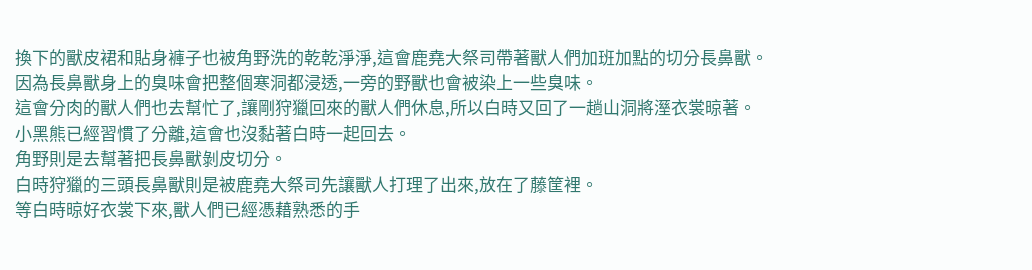換下的獸皮裙和貼身褲子也被角野洗的乾乾淨淨,這會鹿堯大祭司帶著獸人們加班加點的切分長鼻獸。
因為長鼻獸身上的臭味會把整個寒洞都浸透,一旁的野獸也會被染上一些臭味。
這會分肉的獸人們也去幫忙了,讓剛狩獵回來的獸人們休息,所以白時又回了一趟山洞將溼衣裳晾著。
小黑熊已經習慣了分離,這會也沒黏著白時一起回去。
角野則是去幫著把長鼻獸剝皮切分。
白時狩獵的三頭長鼻獸則是被鹿堯大祭司先讓獸人打理了出來,放在了藤筐裡。
等白時晾好衣裳下來,獸人們已經憑藉熟悉的手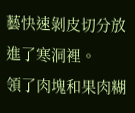藝快速剝皮切分放進了寒洞裡。
領了肉塊和果肉糊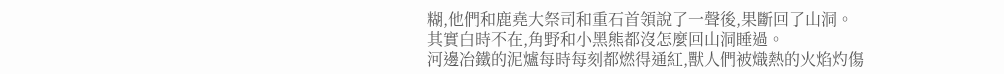糊,他們和鹿堯大祭司和重石首領說了一聲後,果斷回了山洞。
其實白時不在,角野和小黑熊都沒怎麼回山洞睡過。
河邊冶鐵的泥爐每時每刻都燃得通紅,獸人們被熾熱的火焰灼傷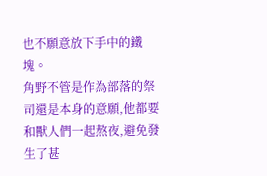也不願意放下手中的鐵塊。
角野不管是作為部落的祭司還是本身的意願,他都要和獸人們一起熬夜,避免發生了甚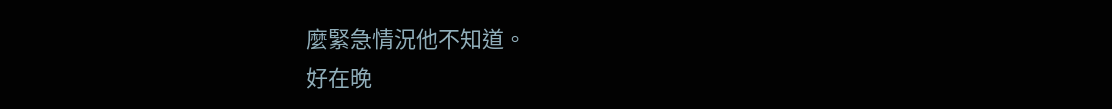麼緊急情況他不知道。
好在晚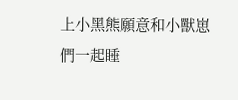上小黑熊願意和小獸崽們一起睡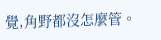覺,角野都沒怎麼管。